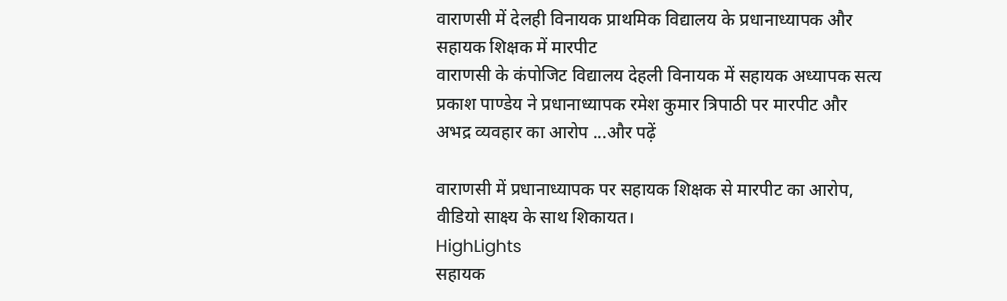वाराणसी में देलही विनायक प्राथमिक विद्यालय के प्रधानाध्यापक और सहायक शिक्षक में मारपीट
वाराणसी के कंपोजिट विद्यालय देहली विनायक में सहायक अध्यापक सत्य प्रकाश पाण्डेय ने प्रधानाध्यापक रमेश कुमार त्रिपाठी पर मारपीट और अभद्र व्यवहार का आरोप ...और पढ़ें

वाराणसी में प्रधानाध्यापक पर सहायक शिक्षक से मारपीट का आरोप, वीडियो साक्ष्य के साथ शिकायत।
HighLights
सहायक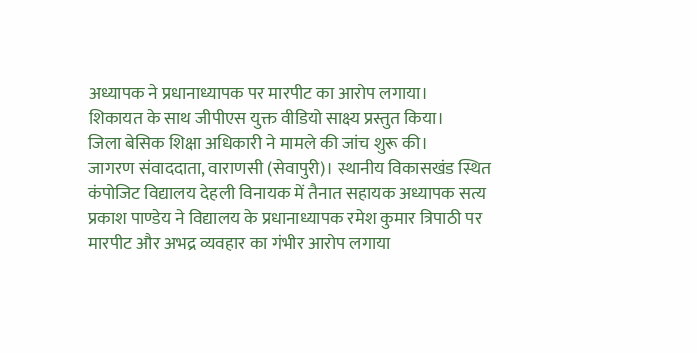अध्यापक ने प्रधानाध्यापक पर मारपीट का आरोप लगाया।
शिकायत के साथ जीपीएस युक्त वीडियो साक्ष्य प्रस्तुत किया।
जिला बेसिक शिक्षा अधिकारी ने मामले की जांच शुरू की।
जागरण संवाददाता, वाराणसी (सेवापुरी)। स्थानीय विकासखंड स्थित कंपोजिट विद्यालय देहली विनायक में तैनात सहायक अध्यापक सत्य प्रकाश पाण्डेय ने विद्यालय के प्रधानाध्यापक रमेश कुमार त्रिपाठी पर मारपीट और अभद्र व्यवहार का गंभीर आरोप लगाया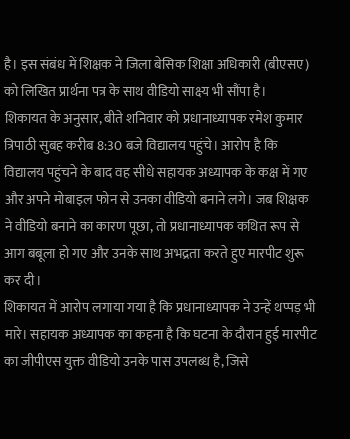है। इस संबंध में शिक्षक ने जिला बेसिक शिक्षा अधिकारी (बीएसए) को लिखित प्रार्थना पत्र के साथ वीडियो साक्ष्य भी सौंपा है।
शिकायत के अनुसार, बीते शनिवार को प्रधानाध्यापक रमेश कुमार त्रिपाठी सुबह करीब 8:30 बजे विद्यालय पहुंचे। आरोप है कि विद्यालय पहुंचने के बाद वह सीधे सहायक अध्यापक के कक्ष में गए और अपने मोबाइल फोन से उनका वीडियो बनाने लगे। जब शिक्षक ने वीडियो बनाने का कारण पूछा, तो प्रधानाध्यापक कथित रूप से आग बबूला हो गए और उनके साथ अभद्रता करते हुए मारपीट शुरू कर दी।
शिकायत में आरोप लगाया गया है कि प्रधानाध्यापक ने उन्हें थप्पड़ भी मारे। सहायक अध्यापक का कहना है कि घटना के दौरान हुई मारपीट का जीपीएस युक्त वीडियो उनके पास उपलब्ध है, जिसे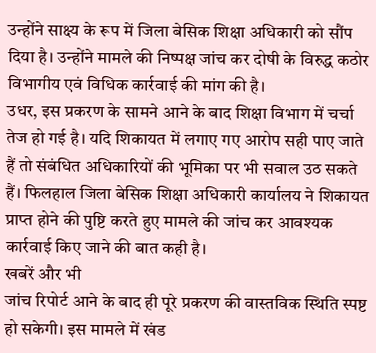उन्होंने साक्ष्य के रूप में जिला बेसिक शिक्षा अधिकारी को सौंप दिया है। उन्होंने मामले की निष्पक्ष जांच कर दोषी के विरुद्ध कठोर विभागीय एवं विधिक कार्रवाई की मांग की है।
उधर, इस प्रकरण के सामने आने के बाद शिक्षा विभाग में चर्चा तेज हो गई है। यदि शिकायत में लगाए गए आरोप सही पाए जाते हैं तो संबंधित अधिकारियों की भूमिका पर भी सवाल उठ सकते हैं। फिलहाल जिला बेसिक शिक्षा अधिकारी कार्यालय ने शिकायत प्राप्त होने की पुष्टि करते हुए मामले की जांच कर आवश्यक कार्रवाई किए जाने की बात कही है।
खबरें और भी
जांच रिपोर्ट आने के बाद ही पूरे प्रकरण की वास्तविक स्थिति स्पष्ट हो सकेगी। इस मामले में खंड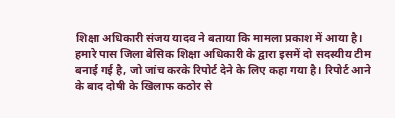शिक्षा अधिकारी संजय यादव ने बताया कि मामला प्रकाश में आया है। हमारे पास जिला बेसिक शिक्षा अधिकारी के द्वारा इसमें दो सदस्यीय टीम बनाई गई है, जो जांच करके रिपोर्ट देने के लिए कहा गया है। रिपोर्ट आने के बाद दोषी के खिलाफ कठोर से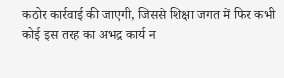कठोर कार्रवाई की जाएगी, जिससे शिक्षा जगत में फिर कभी कोई इस तरह का अभद्र कार्य न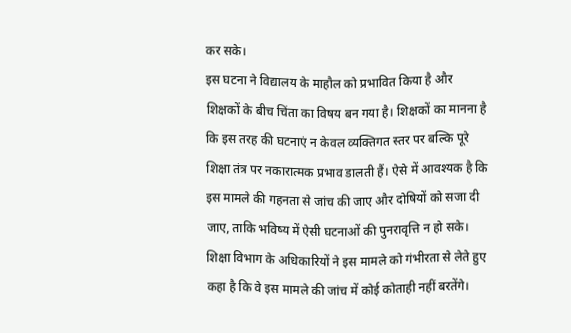कर सके।
इस घटना ने विद्यालय के माहौल को प्रभावित किया है और शिक्षकों के बीच चिंता का विषय बन गया है। शिक्षकों का मानना है कि इस तरह की घटनाएं न केवल व्यक्तिगत स्तर पर बल्कि पूरे शिक्षा तंत्र पर नकारात्मक प्रभाव डालती हैं। ऐसे में आवश्यक है कि इस मामले की गहनता से जांच की जाए और दोषियों को सजा दी जाए, ताकि भविष्य में ऐसी घटनाओं की पुनरावृत्ति न हो सके।
शिक्षा विभाग के अधिकारियों ने इस मामले को गंभीरता से लेते हुए कहा है कि वे इस मामले की जांच में कोई कोताही नहीं बरतेंगे।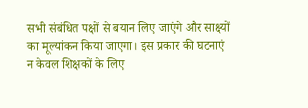सभी संबंधित पक्षों से बयान लिए जाएंगे और साक्ष्यों का मूल्यांकन किया जाएगा। इस प्रकार की घटनाएं न केवल शिक्षकों के लिए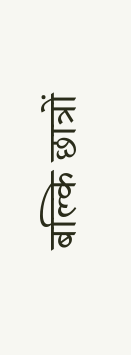बल्कि छात्रों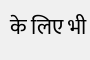के लिए भी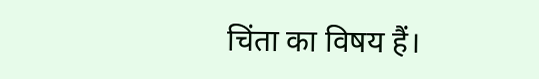चिंता का विषय हैं।